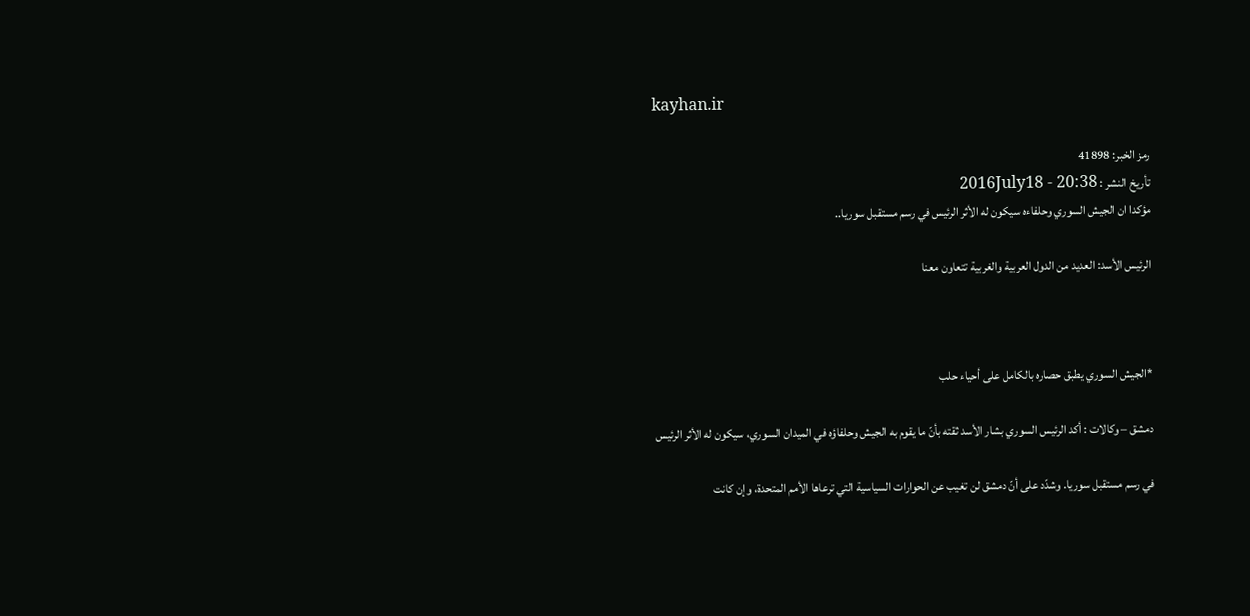kayhan.ir

رمز الخبر: 41898
تأريخ النشر : 2016July18 - 20:38
مؤكدا ان الجيش السوري وحلفاءه سيكون له الأثر الرئيس في رسم مستقبل سوريا..

الرئيس الأسد: العديد من الدول العربية والغربية تتعاون معنا



*الجيش السوري يطبق حصاره بالكامل على أحياء حلب

دمشق – وكالات : أكد الرئيس السوري بشار الأسد ثقته بأنّ ما يقوم به الجيش وحلفاؤه في الميدان السوري، سيكون له الأثر الرئيس

في رسم مستقبل سوريا. وشدّد على أنّ دمشق لن تغيب عن الحوارات السياسية التي ترعاها الأمم المتحدة، وإن كانت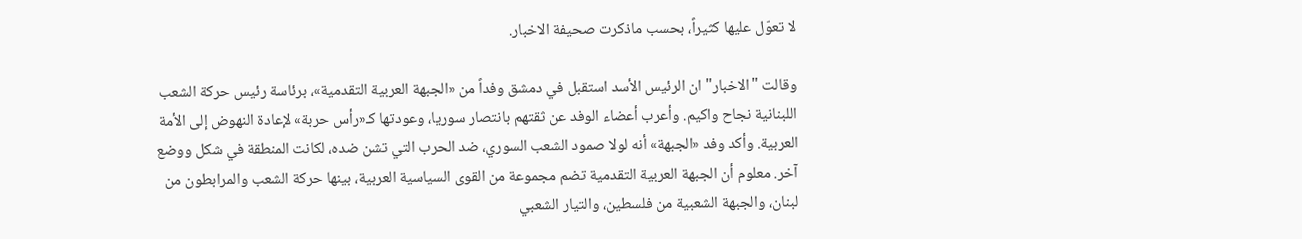لا تعوّل عليها كثيراً، بحسب ماذكرت صحيفة الاخبار.

وقالت "الاخبار" ان الرئيس الأسد استقبل في دمشق وفداً من «الجبهة العربية التقدمية»، برئاسة رئيس حركة الشعب اللبنانية نجاح واكيم. وأعرب أعضاء الوفد عن ثقتهم بانتصار سوريا، وعودتها كـ«رأس حربة» لإعادة النهوض إلى الأمة العربية. وأكد وفد «الجبهة» أنه لولا صمود الشعب السوري، ضد الحرب التي تشن ضده، لكانت المنطقة في شكل ووضع آخر. معلوم أن الجبهة العربية التقدمية تضم مجموعة من القوى السياسية العربية، بينها حركة الشعب والمرابطون من لبنان، والجبهة الشعبية من فلسطين، والتيار الشعبي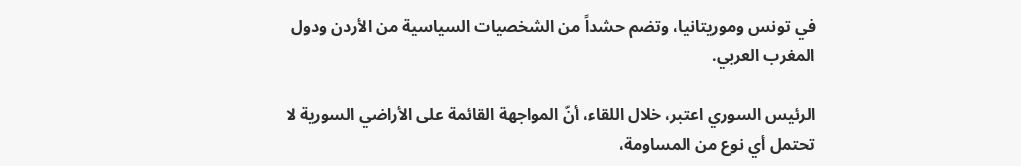في تونس وموريتانيا، وتضم حشداً من الشخصيات السياسية من الأردن ودول المغرب العربي.

الرئيس السوري اعتبر، خلال اللقاء، أنّ المواجهة القائمة على الأراضي السورية لا تحتمل أي نوع من المساومة،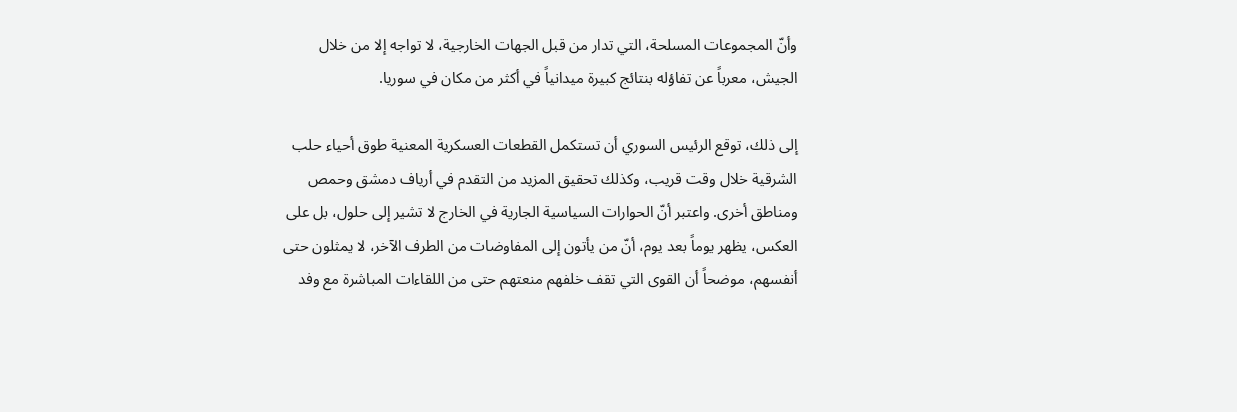وأنّ المجموعات المسلحة، التي تدار من قبل الجهات الخارجية، لا تواجه إلا من خلال الجيش، معرباً عن تفاؤله بنتائج كبيرة ميدانياً في أكثر من مكان في سوريا.

إلى ذلك، توقع الرئيس السوري أن تستكمل القطعات العسكرية المعنية طوق أحياء حلب الشرقية خلال وقت قريب، وكذلك تحقيق المزيد من التقدم في أرياف دمشق وحمص ومناطق أخرى. واعتبر أنّ الحوارات السياسية الجارية في الخارج لا تشير إلى حلول، بل على العكس، يظهر يوماً بعد يوم، أنّ من يأتون إلى المفاوضات من الطرف الآخر، لا يمثلون حتى أنفسهم، موضحاً أن القوى التي تقف خلفهم منعتهم حتى من اللقاءات المباشرة مع وفد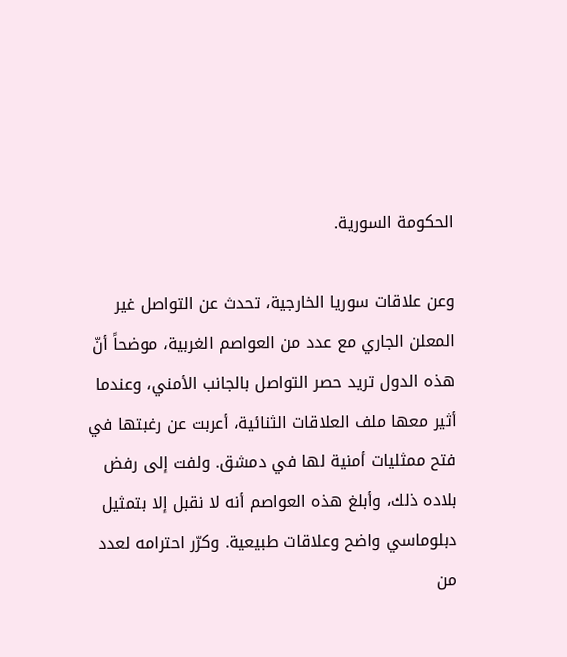الحكومة السورية.

وعن علاقات سوريا الخارجية، تحدث عن التواصل غير المعلن الجاري مع عدد من العواصم الغربية، موضحاً أنّ هذه الدول تريد حصر التواصل بالجانب الأمني، وعندما أثير معها ملف العلاقات الثنائية، أعربت عن رغبتها في فتح ممثليات أمنية لها في دمشق. ولفت إلى رفض بلاده ذلك، وأبلغ هذه العواصم أنه لا نقبل إلا بتمثيل دبلوماسي واضح وعلاقات طبيعية. وكرّر احترامه لعدد من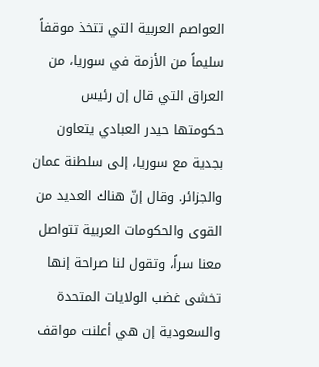العواصم العربية التي تتخذ موقفاً سليماً من الأزمة في سوريا، من العراق التي قال إن رئيس حكومتها حيدر العبادي يتعاون بجدية مع سوريا، إلى سلطنة عمان والجزائر. وقال إنّ هناك العديد من القوى والحكومات العربية تتواصل معنا سراً، وتقول لنا صراحة إنها تخشى غضب الولايات المتحدة والسعودية إن هي أعلنت مواقف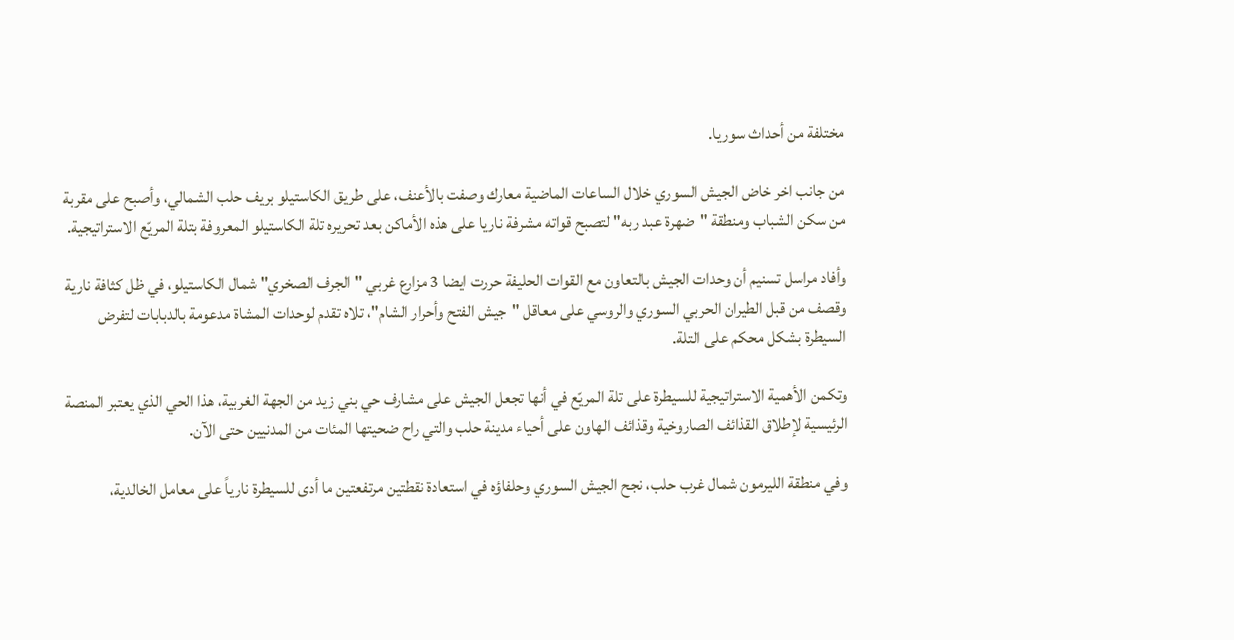مختلفة من أحداث سوريا.

من جانب اخر خاض الجيش السوري خلال الساعات الماضية معارك وصفت بالأعنف، على طريق الكاستيلو بريف حلب الشمالي، وأصبح على مقربة من سكن الشباب ومنطقة "ضهرة عبد ربه" لتصبح قواته مشرفة ناريا على هذه الأماكن بعد تحريره تلة الكاستيلو المعروفة بتلة المريّع الاستراتيجية.

وأفاد مراسل تسنيم أن وحدات الجيش بالتعاون مع القوات الحليفة حررت ايضا 3 مزارع غربي "الجرف الصخري" شمال الكاستيلو، في ظل كثافة نارية وقصف من قبل الطيران الحربي السوري والروسي على معاقل "جيش الفتح وأحرار الشام"، تلاه تقدم لوحدات المشاة مدعومة بالدبابات لتفرض السيطرة بشكل محكم على التلة.

وتكمن الأهمية الاستراتيجية للسيطرة على تلة المريّع في أنها تجعل الجيش على مشارف حي بني زيد من الجهة الغربية، هذا الحي الذي يعتبر المنصة الرئيسية لإطلاق القذائف الصاروخية وقذائف الهاون على أحياء مدينة حلب والتي راح ضحيتها المئات من المدنيين حتى الآن.

وفي منطقة الليرمون شمال غرب حلب، نجح الجيش السوري وحلفاؤه في استعادة نقطتين مرتفعتين ما أدى للسيطرة نارياً على معامل الخالدية،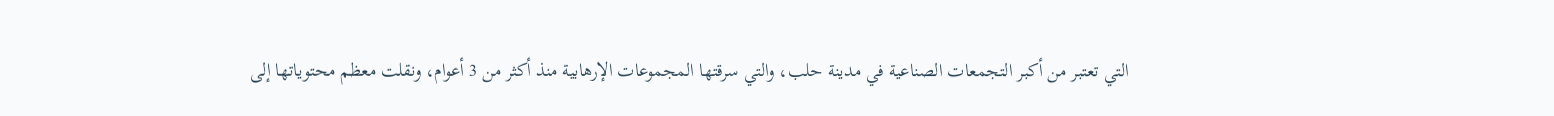التي تعتبر من أكبر التجمعات الصناعية في مدينة حلب، والتي سرقتها المجموعات الإرهابية منذ أكثر من 3 أعوام، ونقلت معظم محتوياتها إلى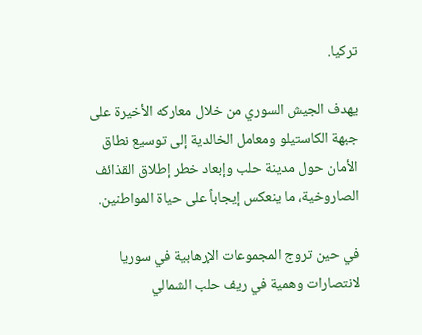تركيا.

يهدف الجيش السوري من خلال معاركه الأخيرة على جبهة الكاستيلو ومعامل الخالدية إلى توسيع نطاق الأمان حول مدينة حلب وإبعاد خطر إطلاق القذائف الصاروخية، ما ينعكس إيجاباً على حياة المواطنين.

في حين تروج المجموعات الإرهابية في سوريا لانتصارات وهمية في ريف حلب الشمالي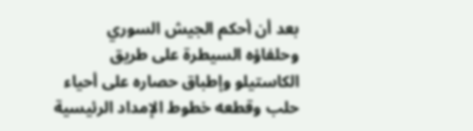بعد أن أحكم الجيش السوري وحلفاؤه السيطرة على طريق الكاستيلو وإطباق حصاره على أحياء حلب وقطعه خطوط الإمداد الرئيسية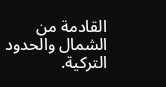القادمة من الشمال والحدود التركية.